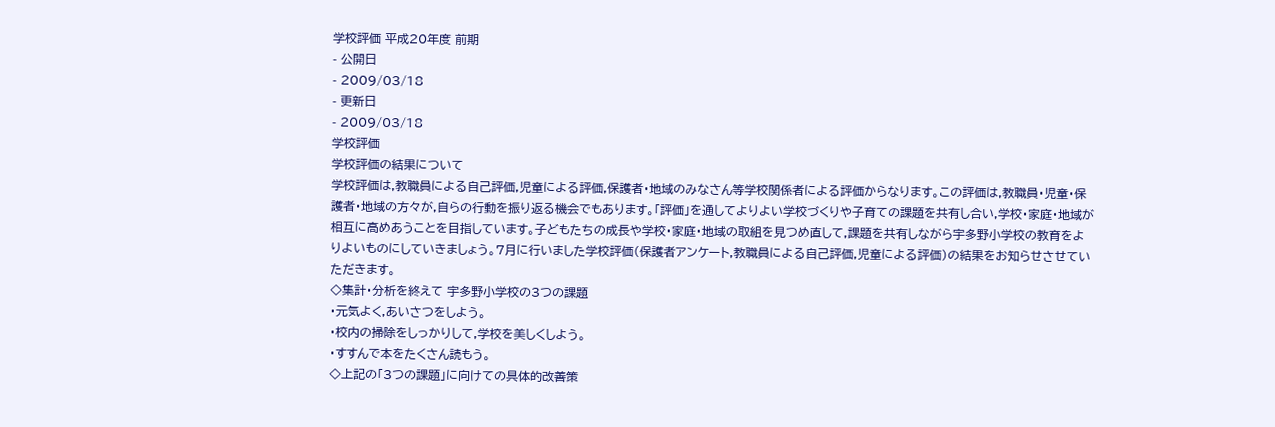学校評価 平成20年度 前期
- 公開日
- 2009/03/18
- 更新日
- 2009/03/18
学校評価
学校評価の結果について
学校評価は,教職員による自己評価,児童による評価,保護者・地域のみなさん等学校関係者による評価からなります。この評価は,教職員・児童・保護者・地域の方々が,自らの行動を振り返る機会でもあります。「評価」を通してよりよい学校づくりや子育ての課題を共有し合い,学校・家庭・地域が相互に高めあうことを目指しています。子どもたちの成長や学校・家庭・地域の取組を見つめ直して,課題を共有しながら宇多野小学校の教育をよりよいものにしていきましょう。7月に行いました学校評価(保護者アンケート,教職員による自己評価,児童による評価)の結果をお知らせさせていただきます。
◇集計・分析を終えて 宇多野小学校の3つの課題
・元気よく,あいさつをしよう。
・校内の掃除をしっかりして,学校を美しくしよう。
・すすんで本をたくさん読もう。
◇上記の「3つの課題」に向けての具体的改善策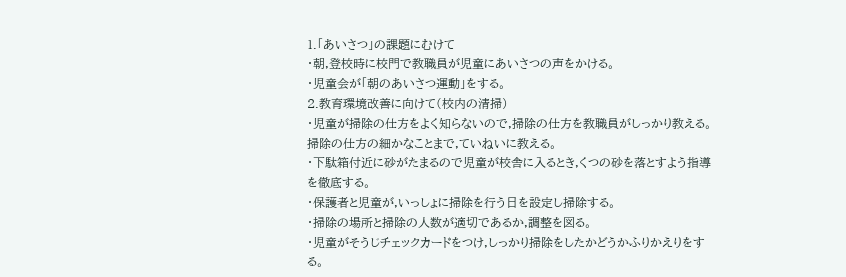1.「あいさつ」の課題にむけて
・朝,登校時に校門で教職員が児童にあいさつの声をかける。
・児童会が「朝のあいさつ運動」をする。
2.教育環境改善に向けて(校内の清掃)
・児童が掃除の仕方をよく知らないので,掃除の仕方を教職員がしっかり教える。掃除の仕方の細かなことまで,ていねいに教える。
・下駄箱付近に砂がたまるので児童が校舎に入るとき,くつの砂を落とすよう指導を徹底する。
・保護者と児童が,いっしょに掃除を行う日を設定し掃除する。
・掃除の場所と掃除の人数が適切であるか,調整を図る。
・児童がそうじチェックカードをつけ,しっかり掃除をしたかどうかふりかえりをする。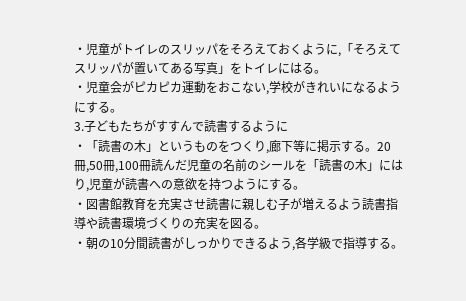・児童がトイレのスリッパをそろえておくように,「そろえてスリッパが置いてある写真」をトイレにはる。
・児童会がピカピカ運動をおこない,学校がきれいになるようにする。
3.子どもたちがすすんで読書するように
・「読書の木」というものをつくり,廊下等に掲示する。20冊,50冊,100冊読んだ児童の名前のシールを「読書の木」にはり,児童が読書への意欲を持つようにする。
・図書館教育を充実させ読書に親しむ子が増えるよう読書指導や読書環境づくりの充実を図る。
・朝の10分間読書がしっかりできるよう,各学級で指導する。